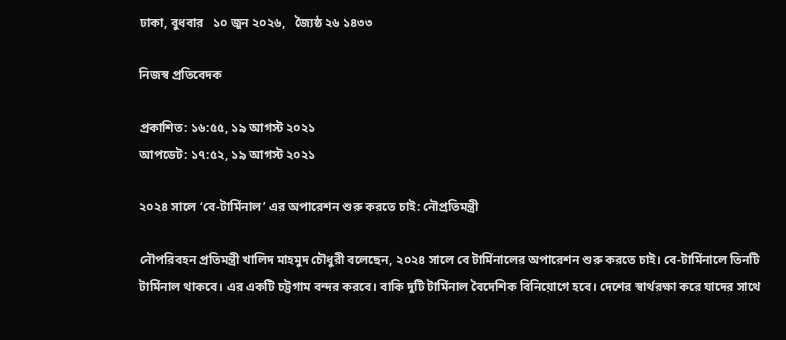ঢাকা, বুধবার   ১০ জুন ২০২৬,   জ্যৈষ্ঠ ২৬ ১৪৩৩

নিজস্ব প্রতিবেদক

প্রকাশিত: ১৬:৫৫, ১৯ আগস্ট ২০২১
আপডেট: ১৭:৫২, ১৯ আগস্ট ২০২১

২০২৪ সালে ‘বে-টার্মিনাল’ এর অপারেশন শুরু করতে চাই: নৌপ্রতিমন্ত্রী

নৌপরিবহন প্রতিমন্ত্রী খালিদ মাহমুদ চৌধুরী বলেছেন, ২০২৪ সালে বে টার্মিনালের অপারেশন শুরু করতে চাই। বে-টার্মিনালে তিনটি টার্মিনাল থাকবে। এর একটি চট্টগাম বন্দর করবে। বাকি দুটি টার্মিনাল বৈদেশিক বিনিয়োগে হবে। দেশের স্বার্থরক্ষা করে যাদের সাথে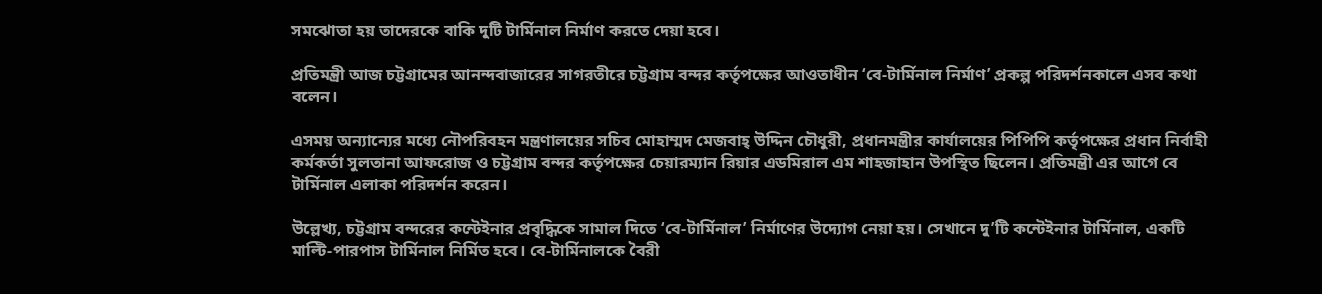সমঝোতা হয় তাদেরকে বাকি দুটি টার্মিনাল নির্মাণ করতে দেয়া হবে।

প্রতিমন্ত্রী আজ চট্টগ্রামের আনন্দবাজারের সাগরতীরে চট্টগ্রাম বন্দর কর্তৃপক্ষের আওতাধীন ‘বে-টার্মিনাল নির্মাণ’ প্রকল্প পরিদর্শনকালে এসব কথা বলেন।

এসময় অন্যান্যের মধ্যে নৌপরিবহন মন্ত্রণালয়ের সচিব মোহাম্মদ মেজবাহ্ উদ্দিন চৌধুরী, প্রধানমন্ত্রীর কার্যালয়ের পিপিপি কর্তৃপক্ষের প্রধান নির্বাহী কর্মকর্তা সুলতানা আফরোজ ও চট্টগ্রাম বন্দর কর্তৃপক্ষের চেয়ারম্যান রিয়ার এডমিরাল এম শাহজাহান উপস্থিত ছিলেন। প্রতিমন্ত্রী এর আগে বে টার্মিনাল এলাকা পরিদর্শন করেন।

উল্লেখ্য, চট্টগ্রাম বন্দরের কন্টেইনার প্রবৃদ্ধিকে সামাল দিতে ‘বে-টার্মিনাল’ নির্মাণের উদ্যোগ নেয়া হয়। সেখানে দু’টি কন্টেইনার টার্মিনাল, একটি মাল্টি-পারপাস টার্মিনাল নির্মিত হবে। বে-টার্মিনালকে বৈরী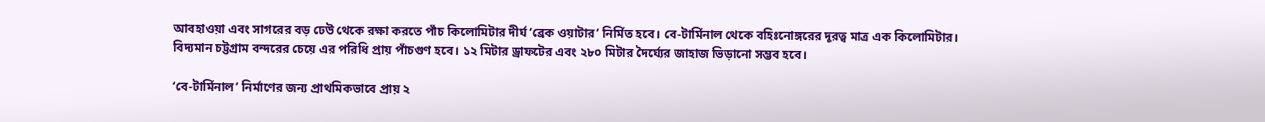আবহাওয়া এবং সাগরের বড় ঢেউ থেকে রক্ষা করতে পাঁচ কিলোমিটার দীর্ঘ ‘ব্রেক ওয়াটার’ নির্মিত হবে। বে-টার্মিনাল থেকে বহিঃনোঙ্গরের দূরত্ব মাত্র এক কিলোমিটার। বিদ্যমান চট্টগ্রাম বন্দরের চেয়ে এর পরিধি প্রায় পাঁচগুণ হবে। ১২ মিটার ড্রাফটের এবং ২৮০ মিটার দৈর্ঘ্যের জাহাজ ভিড়ানো সম্ভব হবে।

‘বে-টার্মিনাল’ নির্মাণের জন্য প্রাথমিকভাবে প্রায় ২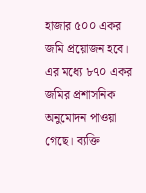হাজার ৫০০ একর জমি প্রয়োজন হবে। এর মধ্যে ৮৭০ একর জমির প্রশাসনিক অনুমোদন পাওয়া গেছে। ব্যক্তি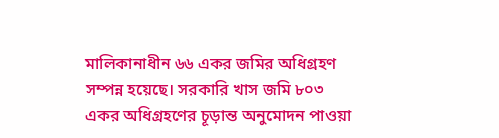মালিকানাধীন ৬৬ একর জমির অধিগ্রহণ সম্পন্ন হয়েছে। সরকারি খাস জমি ৮০৩ একর অধিগ্রহণের চূড়ান্ত অনুমোদন পাওয়া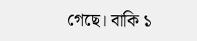গেছে। বাকি ১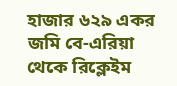হাজার ৬২৯ একর জমি বে-এরিয়া থেকে রিক্লেইম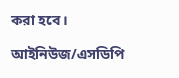করা হবে।

আইনিউজ/এসডিপি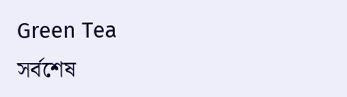Green Tea
সর্বশেষ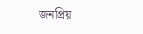জনপ্রিয়